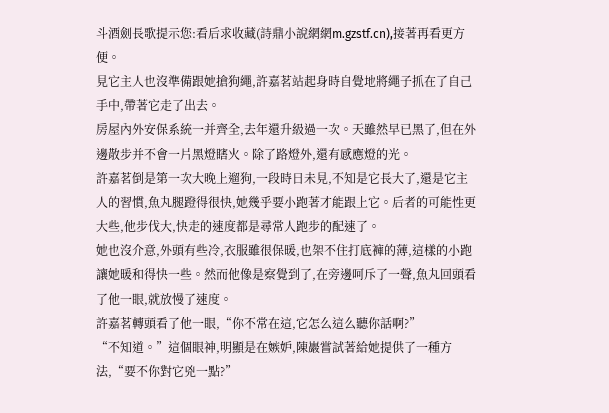斗酒劍長歌提示您:看后求收藏(詩鼎小說網網m.gzstf.cn),接著再看更方便。
見它主人也沒準備跟她搶狗繩,許嘉茗站起身時自覺地將繩子抓在了自己手中,帶著它走了出去。
房屋內外安保系統一并齊全,去年還升級過一次。天雖然早已黑了,但在外邊散步并不會一片黑燈瞎火。除了路燈外,還有感應燈的光。
許嘉茗倒是第一次大晚上遛狗,一段時日未見,不知是它長大了,還是它主人的習慣,魚丸腿蹬得很快,她幾乎要小跑著才能跟上它。后者的可能性更大些,他步伐大,快走的速度都是尋常人跑步的配速了。
她也沒介意,外頭有些冷,衣服雖很保暖,也架不住打底褲的薄,這樣的小跑讓她暖和得快一些。然而他像是察覺到了,在旁邊呵斥了一聲,魚丸回頭看了他一眼,就放慢了速度。
許嘉茗轉頭看了他一眼,“你不常在這,它怎么這么聽你話啊?”
“不知道。”這個眼神,明顯是在嫉妒,陳巖嘗試著給她提供了一種方法,“要不你對它兇一點?”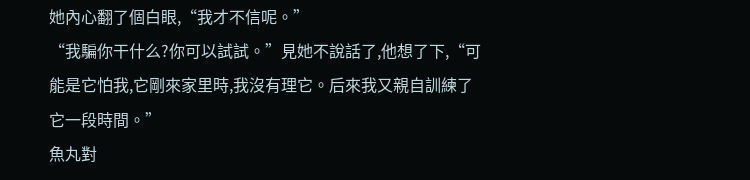她內心翻了個白眼,“我才不信呢。”
“我騙你干什么?你可以試試。”見她不說話了,他想了下,“可能是它怕我,它剛來家里時,我沒有理它。后來我又親自訓練了它一段時間。”
魚丸對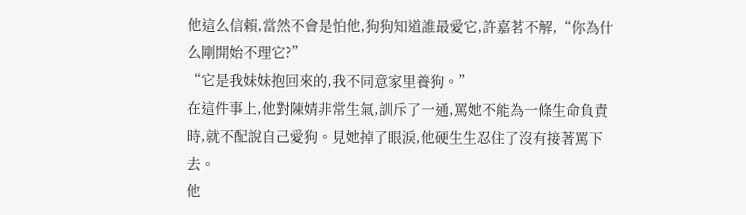他這么信賴,當然不會是怕他,狗狗知道誰最愛它,許嘉茗不解,“你為什么剛開始不理它?”
“它是我妹妹抱回來的,我不同意家里養狗。”
在這件事上,他對陳婧非常生氣,訓斥了一通,罵她不能為一條生命負責時,就不配說自己愛狗。見她掉了眼淚,他硬生生忍住了沒有接著罵下去。
他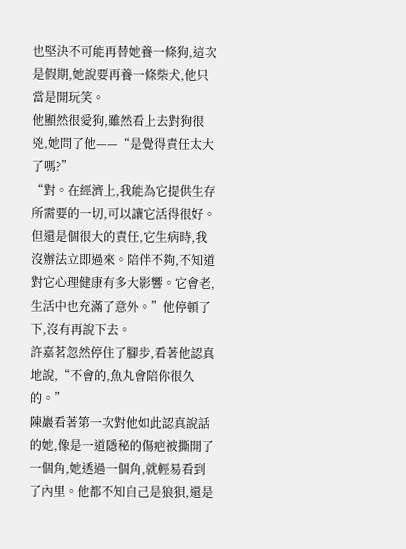也堅決不可能再替她養一條狗,這次是假期,她說要再養一條柴犬,他只當是開玩笑。
他顯然很愛狗,雖然看上去對狗很兇,她問了他——“是覺得責任太大了嗎?”
“對。在經濟上,我能為它提供生存所需要的一切,可以讓它活得很好。但還是個很大的責任,它生病時,我沒辦法立即過來。陪伴不夠,不知道對它心理健康有多大影響。它會老,生活中也充滿了意外。”他停頓了下,沒有再說下去。
許嘉茗忽然停住了腳步,看著他認真地說,“不會的,魚丸會陪你很久的。”
陳巖看著第一次對他如此認真說話的她,像是一道隱秘的傷疤被撕開了一個角,她透過一個角,就輕易看到了內里。他都不知自己是狼狽,還是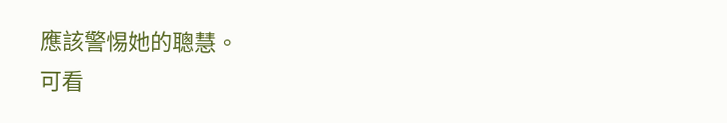應該警惕她的聰慧。
可看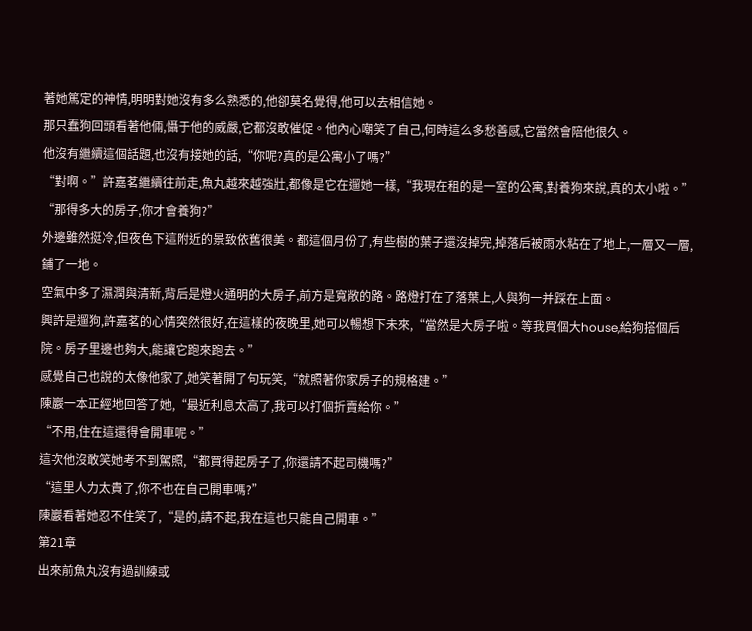著她篤定的神情,明明對她沒有多么熟悉的,他卻莫名覺得,他可以去相信她。
那只蠢狗回頭看著他倆,懾于他的威嚴,它都沒敢催促。他內心嘲笑了自己,何時這么多愁善感,它當然會陪他很久。
他沒有繼續這個話題,也沒有接她的話,“你呢?真的是公寓小了嗎?”
“對啊。”許嘉茗繼續往前走,魚丸越來越強壯,都像是它在遛她一樣,“我現在租的是一室的公寓,對養狗來說,真的太小啦。”
“那得多大的房子,你才會養狗?”
外邊雖然挺冷,但夜色下這附近的景致依舊很美。都這個月份了,有些樹的葉子還沒掉完,掉落后被雨水粘在了地上,一層又一層,鋪了一地。
空氣中多了濕潤與清新,背后是燈火通明的大房子,前方是寬敞的路。路燈打在了落葉上,人與狗一并踩在上面。
興許是遛狗,許嘉茗的心情突然很好,在這樣的夜晚里,她可以暢想下未來,“當然是大房子啦。等我買個大house,給狗搭個后院。房子里邊也夠大,能讓它跑來跑去。”
感覺自己也說的太像他家了,她笑著開了句玩笑,“就照著你家房子的規格建。”
陳巖一本正經地回答了她,“最近利息太高了,我可以打個折賣給你。”
“不用,住在這還得會開車呢。”
這次他沒敢笑她考不到駕照,“都買得起房子了,你還請不起司機嗎?”
“這里人力太貴了,你不也在自己開車嗎?”
陳巖看著她忍不住笑了,“是的,請不起,我在這也只能自己開車。”
第21章
出來前魚丸沒有過訓練或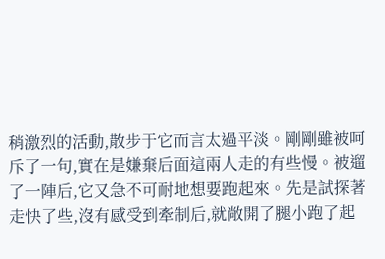稍激烈的活動,散步于它而言太過平淡。剛剛雖被呵斥了一句,實在是嫌棄后面這兩人走的有些慢。被遛了一陣后,它又急不可耐地想要跑起來。先是試探著走快了些,沒有感受到牽制后,就敞開了腿小跑了起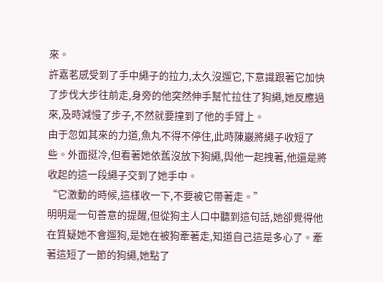來。
許嘉茗感受到了手中繩子的拉力,太久沒遛它,下意識跟著它加快了步伐大步往前走,身旁的他突然伸手幫忙拉住了狗繩,她反應過來,及時減慢了步子,不然就要撞到了他的手臂上。
由于忽如其來的力道,魚丸不得不停住,此時陳巖將繩子收短了些。外面挺冷,但看著她依舊沒放下狗繩,與他一起拽著,他還是將收起的這一段繩子交到了她手中。
“它激動的時候,這樣收一下,不要被它帶著走。”
明明是一句善意的提醒,但從狗主人口中聽到這句話,她卻覺得他在質疑她不會遛狗,是她在被狗牽著走,知道自己這是多心了。牽著這短了一節的狗繩,她點了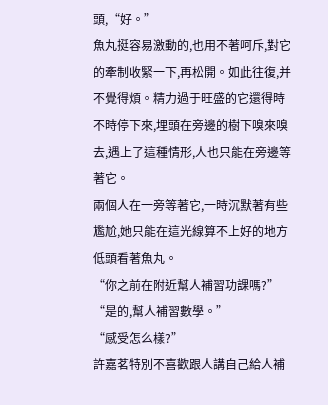頭,“好。”
魚丸挺容易激動的,也用不著呵斥,對它的牽制收緊一下,再松開。如此往復,并不覺得煩。精力過于旺盛的它還得時不時停下來,埋頭在旁邊的樹下嗅來嗅去,遇上了這種情形,人也只能在旁邊等著它。
兩個人在一旁等著它,一時沉默著有些尷尬,她只能在這光線算不上好的地方低頭看著魚丸。
“你之前在附近幫人補習功課嗎?”
“是的,幫人補習數學。”
“感受怎么樣?”
許嘉茗特別不喜歡跟人講自己給人補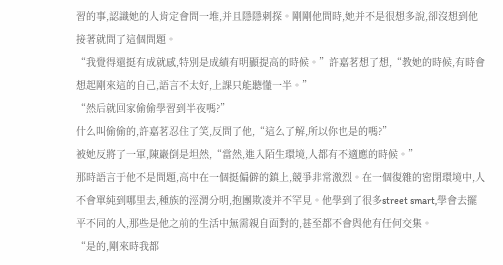習的事,認識她的人肯定會問一堆,并且隱隱刺探。剛剛他問時,她并不是很想多說,卻沒想到他接著就問了這個問題。
“我覺得還挺有成就感,特別是成績有明顯提高的時候。”許嘉茗想了想,“教她的時候,有時會想起剛來這的自己,語言不太好,上課只能聽懂一半。”
“然后就回家偷偷學習到半夜嗎?”
什么叫偷偷的,許嘉茗忍住了笑,反問了他,“這么了解,所以你也是的嗎?”
被她反將了一軍,陳巖倒是坦然,“當然,進入陌生環境,人都有不適應的時候。”
那時語言于他不是問題,高中在一個挺偏僻的鎮上,競爭非常激烈。在一個復雜的密閉環境中,人不會單純到哪里去,種族的涇渭分明,抱團欺凌并不罕見。他學到了很多street smart,學會去擺平不同的人,那些是他之前的生活中無需親自面對的,甚至都不會與他有任何交集。
“是的,剛來時我都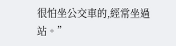很怕坐公交車的,經常坐過站。”